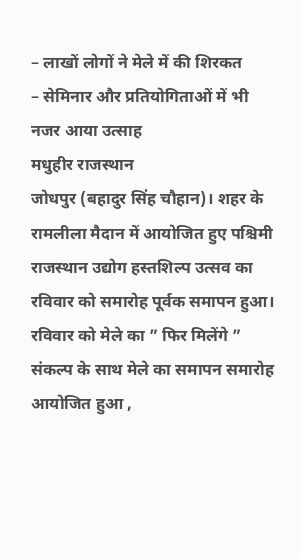– लाखों लोगों ने मेले में की शिरकत
– सेमिनार और प्रतियोगिताओं में भी नजर आया उत्साह
मधुहीर राजस्थान
जोधपुर (बहादुर सिंह चौहान)। शहर के रामलीला मैदान में आयोजित हुए पश्चिमी राजस्थान उद्योग हस्तशिल्प उत्सव का रविवार को समारोह पूर्वक समापन हुआ। रविवार को मेले का ” फिर मिलेंगे ” संकल्प के साथ मेले का समापन समारोह आयोजित हुआ ,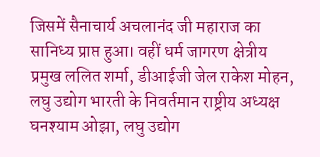जिसमें सैनाचार्य अचलानंद जी महाराज का सानिध्य प्राप्त हुआ। वहीं धर्म जागरण क्षेत्रीय प्रमुख ललित शर्मा, डीआईजी जेल राकेश मोहन, लघु उद्योग भारती के निवर्तमान राष्ट्रीय अध्यक्ष घनश्याम ओझा, लघु उद्योग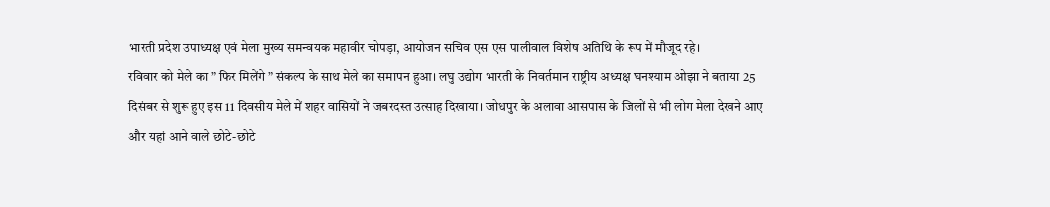भारती प्रदेश उपाध्यक्ष एवं मेला मुख्य समन्वयक महावीर चोपड़ा, आयोजन सचिव एस एस पालीवाल विशेष अतिथि के रूप में मौजूद रहे।
रविवार को मेले का ” फिर मिलेंगे ” संकल्प के साथ मेले का समापन हुआ। लघु उद्योग भारती के निवर्तमान राष्ट्रीय अध्यक्ष घनश्याम ओझा ने बताया 25 दिसंबर से शुरू हुए इस 11 दिवसीय मेले में शहर वासियों ने जबरदस्त उत्साह दिखाया। जोधपुर के अलावा आसपास के जिलों से भी लोग मेला देखने आए और यहां आने वाले छोटे-छोटे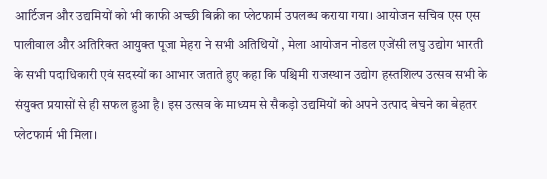आर्टिजन और उद्यमियों को भी काफी अच्छी बिक्री का प्लेटफार्म उपलब्ध कराया गया। आयोजन सचिव एस एस पालीवाल और अतिरिक्त आयुक्त पूजा मेहरा ने सभी अतिथियों , मेला आयोजन नोडल एजेंसी लघु उद्योग भारती के सभी पदाधिकारी एवं सदस्यों का आभार जताते हुए कहा कि पश्चिमी राजस्थान उद्योग हस्तशिल्प उत्सव सभी के संयुक्त प्रयासों से ही सफल हुआ है। इस उत्सव के माध्यम से सैकड़ो उद्यमियों को अपने उत्पाद बेचने का बेहतर प्लेटफार्म भी मिला।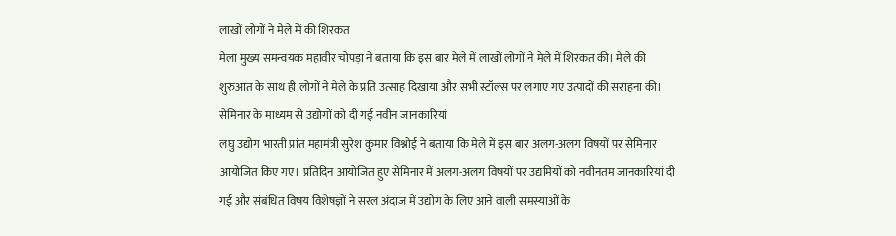लाखों लोगों ने मेले में की शिरकत
मेला मुख्य समन्वयक महावीर चोपड़ा ने बताया कि इस बार मेले में लाखों लोगों ने मेले में शिरकत की। मेले की शुरुआत के साथ ही लोगों ने मेले के प्रति उत्साह दिखाया और सभी स्टॉल्स पर लगाए गए उत्पादों की सराहना की।
सेमिनार के माध्यम से उद्योगों को दी गई नवीन जानकारियां
लघु उद्योग भारती प्रांत महामंत्री सुरेश कुमार विश्नोई ने बताया कि मेले में इस बार अलग-अलग विषयों पर सेमिनार आयोजित किए गए। प्रतिदिन आयोजित हुए सेमिनार में अलग-अलग विषयों पर उद्यमियों को नवीनतम जानकारियां दी गई और संबंधित विषय विशेषज्ञों ने सरल अंदाज में उद्योग के लिए आने वाली समस्याओं के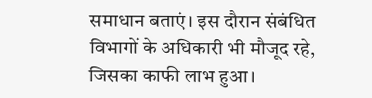समाधान बताएं। इस दौरान संबंधित विभागों के अधिकारी भी मौजूद रहे, जिसका काफी लाभ हुआ।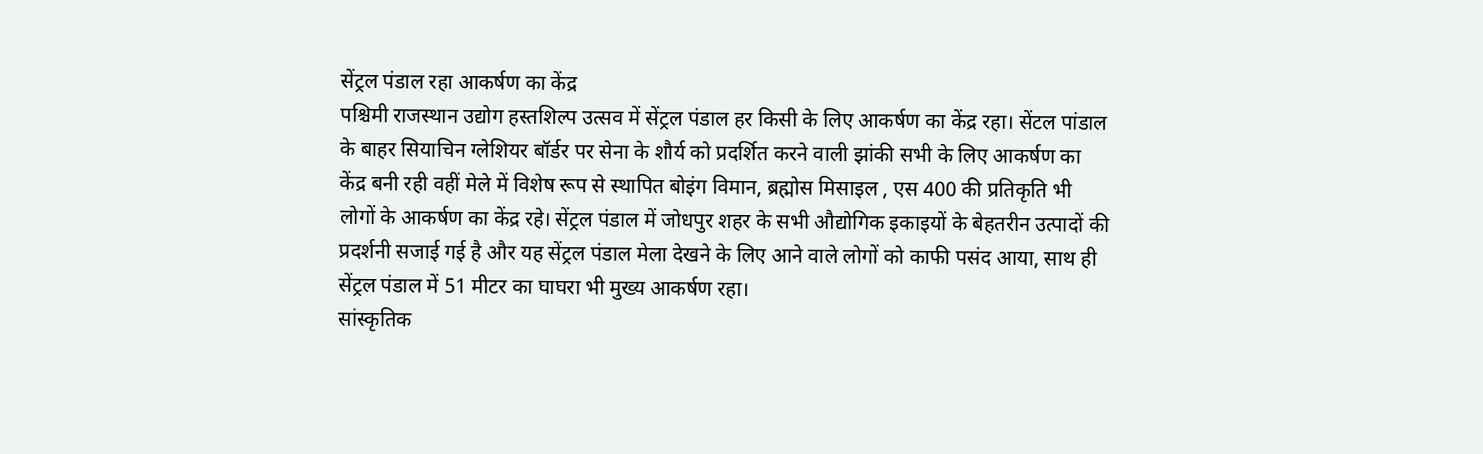सेंट्रल पंडाल रहा आकर्षण का केंद्र
पश्चिमी राजस्थान उद्योग हस्तशिल्प उत्सव में सेंट्रल पंडाल हर किसी के लिए आकर्षण का केंद्र रहा। सेंटल पांडाल के बाहर सियाचिन ग्लेशियर बॉर्डर पर सेना के शौर्य को प्रदर्शित करने वाली झांकी सभी के लिए आकर्षण का केंद्र बनी रही वहीं मेले में विशेष रूप से स्थापित बोइंग विमान, ब्रह्मोस मिसाइल , एस 400 की प्रतिकृति भी लोगों के आकर्षण का केंद्र रहे। सेंट्रल पंडाल में जोधपुर शहर के सभी औद्योगिक इकाइयों के बेहतरीन उत्पादों की प्रदर्शनी सजाई गई है और यह सेंट्रल पंडाल मेला देखने के लिए आने वाले लोगों को काफी पसंद आया, साथ ही सेंट्रल पंडाल में 51 मीटर का घाघरा भी मुख्य आकर्षण रहा।
सांस्कृतिक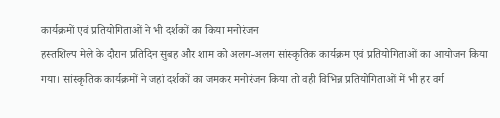कार्यक्रमों एवं प्रतियोगिताओं ने भी दर्शकों का किया मनोरंजन
हस्तशिल्प मेले के दौरान प्रतिदिन सुबह और शाम को अलग-अलग सांस्कृतिक कार्यक्रम एवं प्रतियोगिताओं का आयोजन किया गया। सांस्कृतिक कार्यक्रमों ने जहां दर्शकों का जमकर मनोरंजन किया तो वही विभिन्न प्रतियोगिताओं में भी हर वर्ग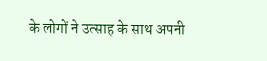के लोगों ने उत्साह के साथ अपनी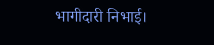भागीदारी निभाई।